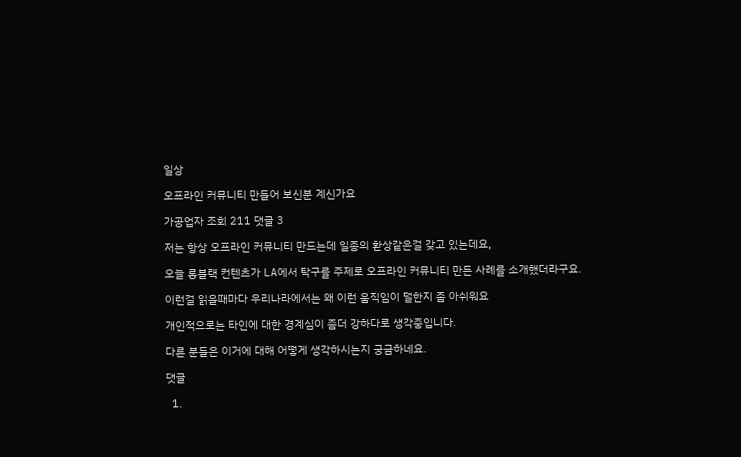일상

오프라인 커뮤니티 만들어 보신분 계신가요

가공업자 조회 211 댓글 3

저는 항상 오프라인 커뮤니티 만드는데 일종의 환상같은걸 갖고 있는데요,

오늘 롱블랙 컨텐츠가 LA에서 탁구를 주제로 오프라인 커뮤니티 만든 사례를 소개했더라구요.

이런걸 읽을때마다 우리나라에서는 왜 이런 움직임이 덜한지 좀 아쉬워요

개인적으로는 타인에 대한 경계심이 좀더 강하다로 생각중입니다.

다른 분들은 이거에 대해 어떻게 생각하시는지 궁금하네요.

댓글

  1.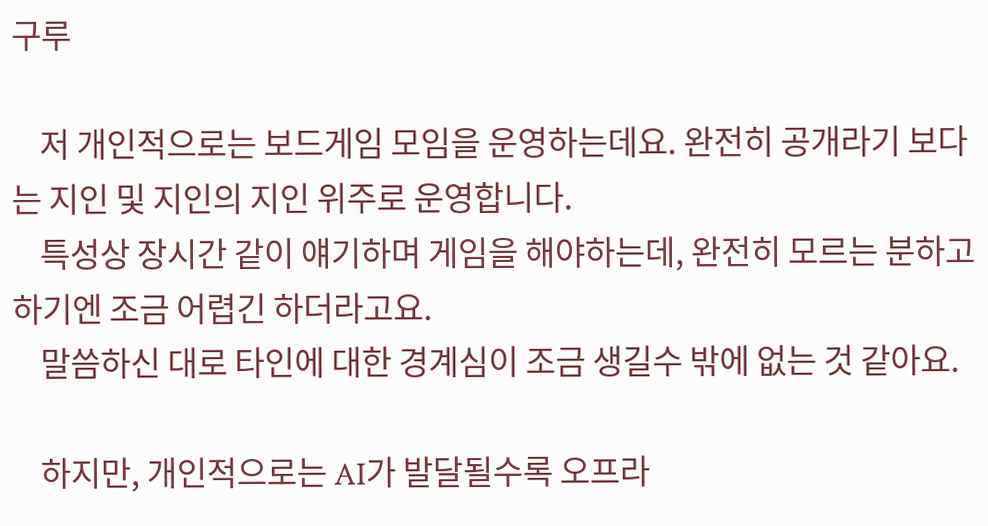구루

    저 개인적으로는 보드게임 모임을 운영하는데요. 완전히 공개라기 보다는 지인 및 지인의 지인 위주로 운영합니다.
    특성상 장시간 같이 얘기하며 게임을 해야하는데, 완전히 모르는 분하고 하기엔 조금 어렵긴 하더라고요.
    말씀하신 대로 타인에 대한 경계심이 조금 생길수 밖에 없는 것 같아요.

    하지만, 개인적으로는 AI가 발달될수록 오프라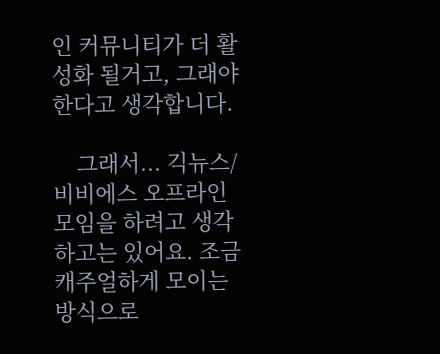인 커뮤니티가 더 활성화 될거고, 그래야 한다고 생각합니다.

    그래서... 긱뉴스/비비에스 오프라인 모임을 하려고 생각하고는 있어요. 조금 캐주얼하게 모이는 방식으로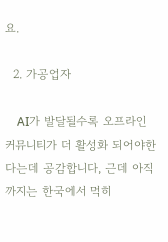요.

  2. 가공업자

    AI가 발달될수록 오프라인 커뮤니티가 더 활성화 되어야한다는데 공감합니다, 근데 아직까지는 한국에서 먹히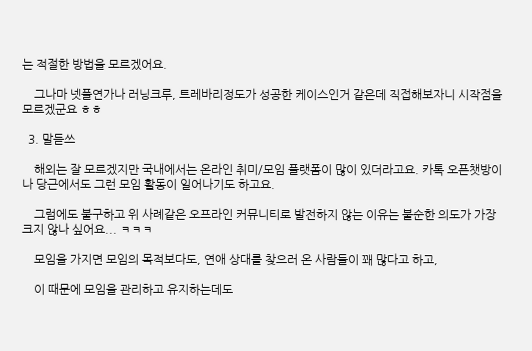는 적절한 방법을 모르겠어요.

    그나마 넷플연가나 러닝크루, 트레바리정도가 성공한 케이스인거 같은데 직접해보자니 시작점을 모르겠군요 ㅎㅎ

  3. 말듣쓰

    해외는 잘 모르겠지만 국내에서는 온라인 취미/모임 플랫폼이 많이 있더라고요. 카톡 오픈챗방이나 당근에서도 그런 모임 활동이 일어나기도 하고요.

    그럼에도 불구하고 위 사례같은 오프라인 커뮤니티로 발전하지 않는 이유는 불순한 의도가 가장 크지 않나 싶어요... ㅋㅋㅋ

    모임을 가지면 모임의 목적보다도, 연애 상대를 찾으러 온 사람들이 꽤 많다고 하고,

    이 때문에 모임을 관리하고 유지하는데도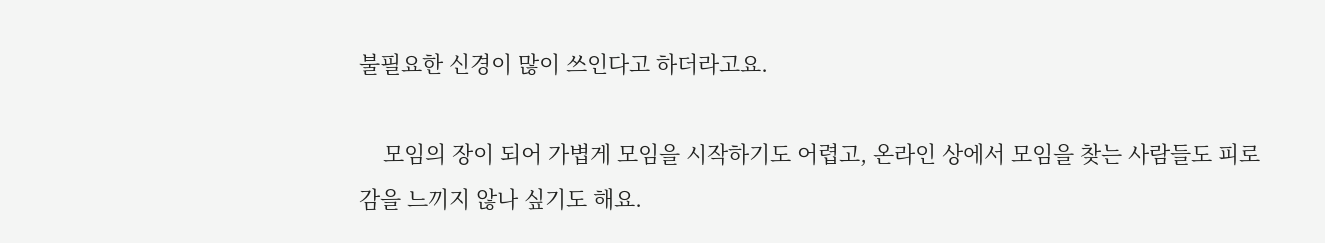불필요한 신경이 많이 쓰인다고 하더라고요.

    모임의 장이 되어 가볍게 모임을 시작하기도 어렵고, 온라인 상에서 모임을 찾는 사람들도 피로감을 느끼지 않나 싶기도 해요.